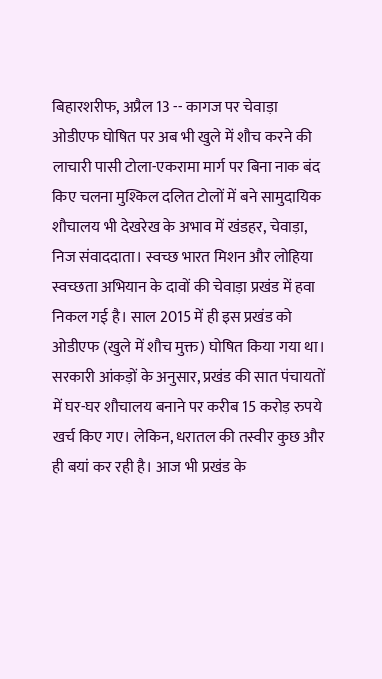बिहारशरीफ, अप्रैल 13 -- कागज पर चेवाड़ा ओडीएफ घोषित पर अब भी खुले में शौच करने की लाचारी पासी टोला-एकरामा मार्ग पर बिना नाक बंद किए चलना मुश्किल दलित टोलों में बने सामुदायिक शौचालय भी देखरेख के अभाव में खंडहर, चेवाड़ा, निज संवाददाता। स्वच्छ भारत मिशन और लोहिया स्वच्छता अभियान के दावों की चेवाड़ा प्रखंड में हवा निकल गई है। साल 2015 में ही इस प्रखंड को ओडीएफ (खुले में शौच मुक्त) घोषित किया गया था। सरकारी आंकड़ों के अनुसार, प्रखंड की सात पंचायतों में घर-घर शौचालय बनाने पर करीब 15 करोड़ रुपये खर्च किए गए। लेकिन, धरातल की तस्वीर कुछ और ही बयां कर रही है। आज भी प्रखंड के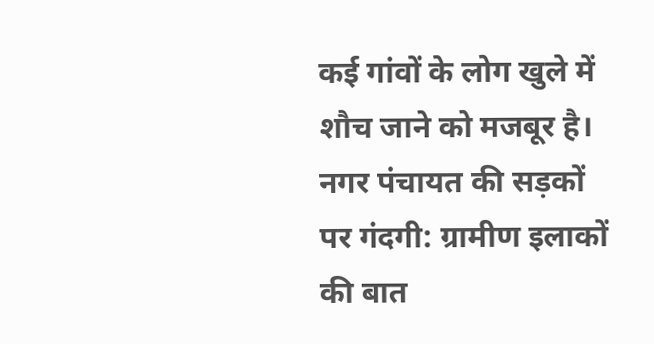कई गांवों के लोग खुले में शौच जाने को मजबूर है। नगर पंचायत की सड़कों पर गंदगी: ग्रामीण इलाकों की बात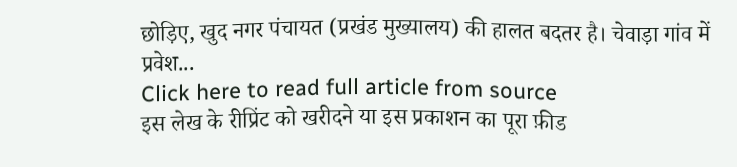छोड़िए, खुद नगर पंचायत (प्रखंड मुख्यालय) की हालत बदतर है। चेवाड़ा गांव में प्रवेश...
Click here to read full article from source
इस लेख के रीप्रिंट को खरीदने या इस प्रकाशन का पूरा फ़ीड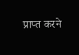प्राप्त करने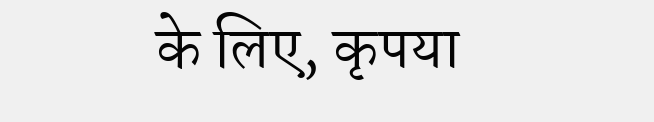के लिए, कृपया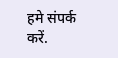हमे संपर्क करें.